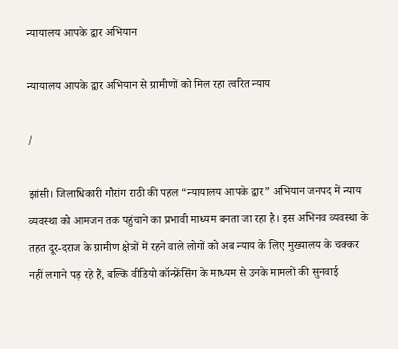न्यायालय आपके द्वार अभियान

न्यायालय आपके द्वार अभियान से ग्रामीणों को मिल रहा त्वरित न्याय

/

झांसी। जिलाधिकारी गौरांग राठी की पहल “न्यायालय आपके द्वार” अभियान जनपद में न्याय व्यवस्था को आमजन तक पहुंचाने का प्रभावी माध्यम बनता जा रहा है। इस अभिनव व्यवस्था के तहत दूर-दराज के ग्रामीण क्षेत्रों में रहने वाले लोगों को अब न्याय के लिए मुख्यालय के चक्कर नहीं लगाने पड़ रहे हैं, बल्कि वीडियो कॉन्फ्रेंसिंग के माध्यम से उनके मामलों की सुनवाई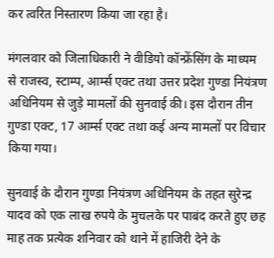कर त्वरित निस्तारण किया जा रहा है।

मंगलवार को जिलाधिकारी ने वीडियो कॉन्फ्रेंसिंग के माध्यम से राजस्व, स्टाम्प, आर्म्स एक्ट तथा उत्तर प्रदेश गुण्डा नियंत्रण अधिनियम से जुड़े मामलों की सुनवाई की। इस दौरान तीन गुण्डा एक्ट, 17 आर्म्स एक्ट तथा कई अन्य मामलों पर विचार किया गया।

सुनवाई के दौरान गुण्डा नियंत्रण अधिनियम के तहत सुरेन्द्र यादव को एक लाख रुपये के मुचलके पर पाबंद करते हुए छह माह तक प्रत्येक शनिवार को थाने में हाजिरी देने के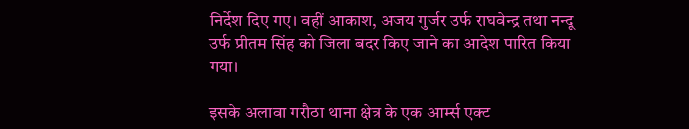निर्देश दिए गए। वहीं आकाश, अजय गुर्जर उर्फ राघवेन्द्र तथा नन्दू उर्फ प्रीतम सिंह को जिला बदर किए जाने का आदेश पारित किया गया।

इसके अलावा गरौठा थाना क्षेत्र के एक आर्म्स एक्ट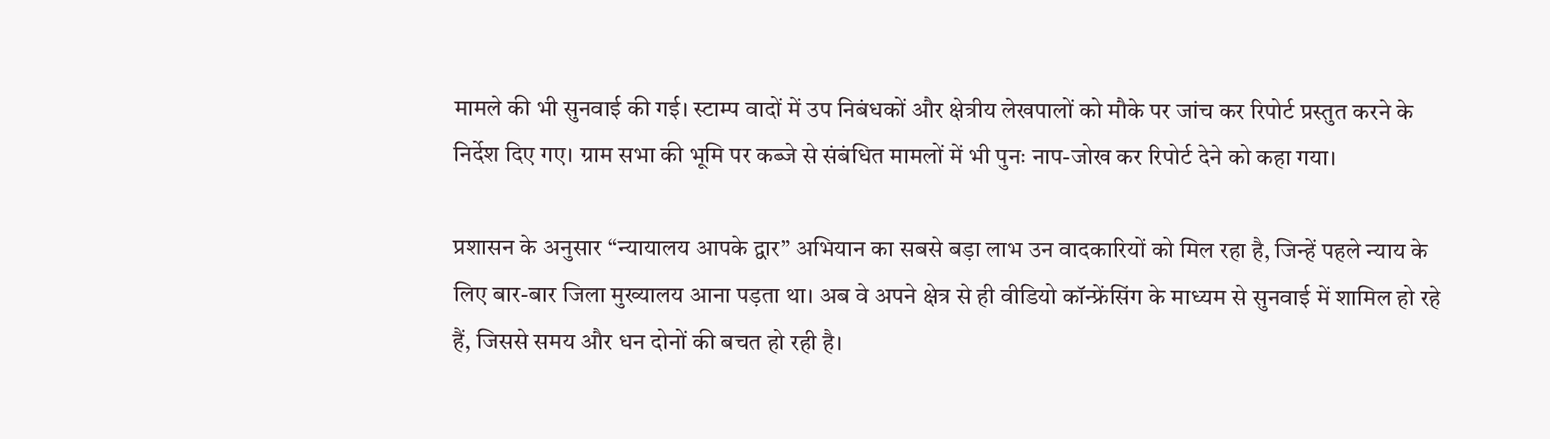मामले की भी सुनवाई की गई। स्टाम्प वादों में उप निबंधकों और क्षेत्रीय लेखपालों को मौके पर जांच कर रिपोर्ट प्रस्तुत करने के निर्देश दिए गए। ग्राम सभा की भूमि पर कब्जे से संबंधित मामलों में भी पुनः नाप-जोख कर रिपोर्ट देने को कहा गया।

प्रशासन के अनुसार “न्यायालय आपके द्वार” अभियान का सबसे बड़ा लाभ उन वादकारियों को मिल रहा है, जिन्हें पहले न्याय के लिए बार-बार जिला मुख्यालय आना पड़ता था। अब वे अपने क्षेत्र से ही वीडियो कॉन्फ्रेंसिंग के माध्यम से सुनवाई में शामिल हो रहे हैं, जिससे समय और धन दोनों की बचत हो रही है।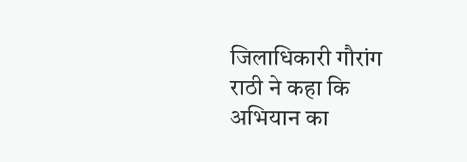जिलाधिकारी गौरांग राठी ने कहा कि अभियान का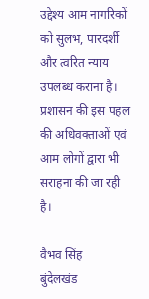उद्देश्य आम नागरिकों को सुलभ, पारदर्शी और त्वरित न्याय उपलब्ध कराना है। प्रशासन की इस पहल की अधिवक्ताओं एवं आम लोगों द्वारा भी सराहना की जा रही है।

वैभव सिंह
बुंदेलखंड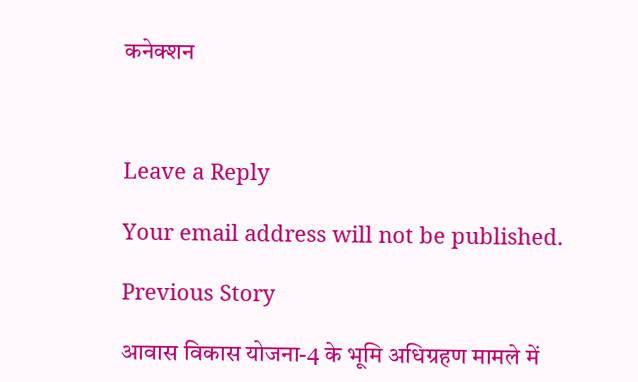कनेक्शन



Leave a Reply

Your email address will not be published.

Previous Story

आवास विकास योजना-4 के भूमि अधिग्रहण मामले में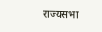राज्यसभा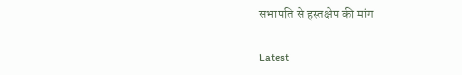सभापति से हस्तक्षेप की मांग

Latest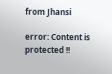from Jhansi

error: Content is protected !!